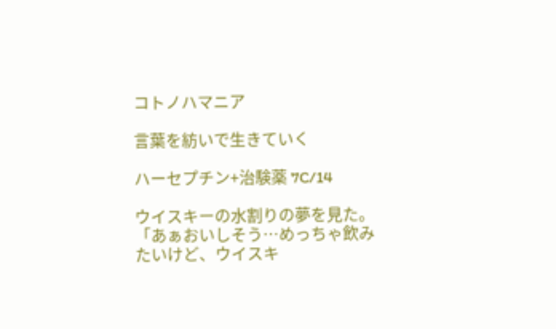コトノハマニア

言葉を紡いで生きていく

ハーセプチン+治験薬 7C/14

ウイスキーの水割りの夢を見た。「あぁおいしそう…めっちゃ飲みたいけど、ウイスキ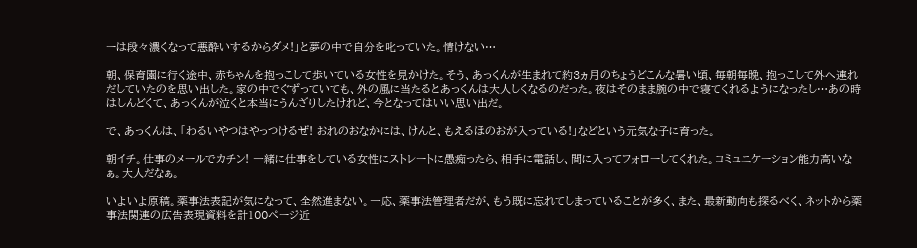ーは段々濃くなって悪酔いするからダメ!」と夢の中で自分を叱っていた。情けない…

朝、保育園に行く途中、赤ちゃんを抱っこして歩いている女性を見かけた。そう、あっくんが生まれて約3ヵ月のちょうどこんな暑い頃、毎朝毎晩、抱っこして外へ連れだしていたのを思い出した。家の中でぐずっていても、外の風に当たるとあっくんは大人しくなるのだった。夜はそのまま腕の中で寝てくれるようになったし…あの時はしんどくて、あっくんが泣くと本当にうんざりしたけれど、今となってはいい思い出だ。

で、あっくんは、「わるいやつはやっつけるぜ! おれのおなかには、けんと、もえるほのおが入っている!」などという元気な子に育った。

朝イチ。仕事のメールでカチン! 一緒に仕事をしている女性にストレートに愚痴ったら、相手に電話し、間に入ってフォローしてくれた。コミュニケーション能力高いなぁ。大人だなぁ。

いよいよ原稿。薬事法表記が気になって、全然進まない。一応、薬事法管理者だが、もう既に忘れてしまっていることが多く、また、最新動向も探るべく、ネットから薬事法関連の広告表現資料を計100ページ近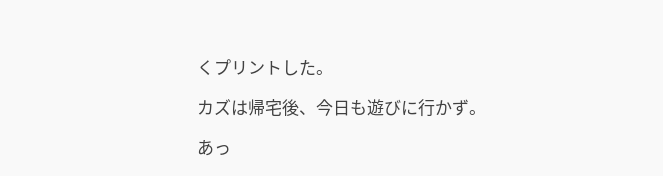くプリントした。

カズは帰宅後、今日も遊びに行かず。

あっ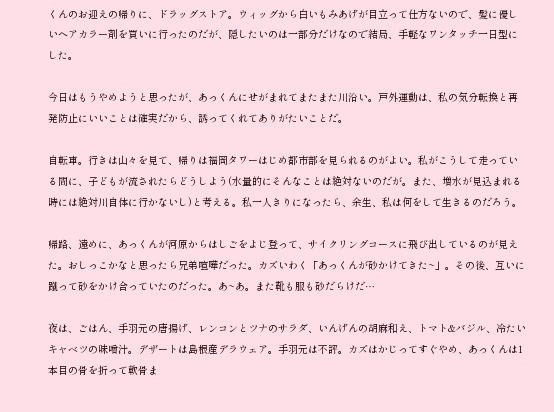くんのお迎えの帰りに、ドラッグストア。ウィッグから白いもみあげが目立って仕方ないので、髪に優しいヘアカラー剤を買いに行ったのだが、隠したいのは一部分だけなので結局、手軽なワンタッチ一日型にした。

今日はもうやめようと思ったが、あっくんにせがまれてまたまた川沿い。戸外運動は、私の気分転換と再発防止にいいことは確実だから、誘ってくれてありがたいことだ。

自転車。行きは山々を見て、帰りは福岡タワーはじめ都市部を見られるのがよい。私がこうして走っている間に、子どもが流されたらどうしよう(水量的にそんなことは絶対ないのだが。また、増水が見込まれる時には絶対川自体に行かないし)と考える。私一人きりになったら、余生、私は何をして生きるのだろう。

帰路、遠めに、あっくんが河原からはしごをよじ登って、サイクリングコースに飛び出しているのが見えた。おしっこかなと思ったら兄弟喧嘩だった。カズいわく「あっくんが砂かけてきた~」。その後、互いに蹴って砂をかけ合っていたのだった。あ~あ。また靴も服も砂だらけだ…

夜は、ごはん、手羽元の唐揚げ、レンコンとツナのサラダ、いんげんの胡麻和え、トマト&バジル、冷たいキャベツの味噌汁。デザートは島根産デラウェア。手羽元は不評。カズはかじってすぐやめ、あっくんは1本目の骨を折って軟骨ま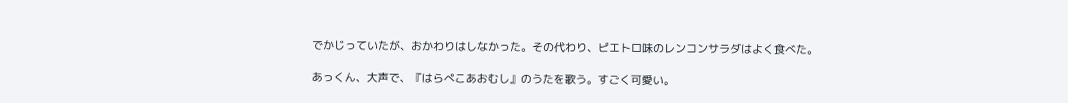でかじっていたが、おかわりはしなかった。その代わり、ピエトロ味のレンコンサラダはよく食べた。

あっくん、大声で、『はらぺこあおむし』のうたを歌う。すごく可愛い。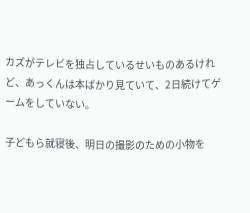カズがテレビを独占しているせいものあるけれど、あっくんは本ばかり見ていて、2日続けてゲームをしていない。

子どもら就寝後、明日の撮影のための小物を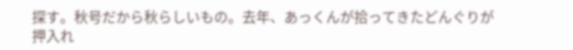探す。秋号だから秋らしいもの。去年、あっくんが拾ってきたどんぐりが押入れ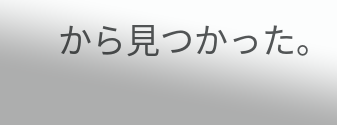から見つかった。